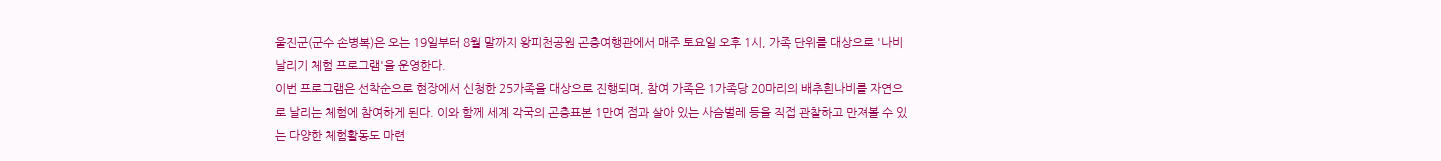울진군(군수 손병복)은 오는 19일부터 8월 말까지 왕피천공원 곤충여행관에서 매주 토요일 오후 1시, 가족 단위를 대상으로 '나비날리기 체험 프로그램'을 운영한다.
이번 프로그램은 선착순으로 현장에서 신청한 25가족을 대상으로 진행되며, 참여 가족은 1가족당 20마리의 배추흰나비를 자연으로 날리는 체험에 참여하게 된다. 이와 함께 세계 각국의 곤충표본 1만여 점과 살아 있는 사슴벌레 등을 직접 관찰하고 만져볼 수 있는 다양한 체험활동도 마련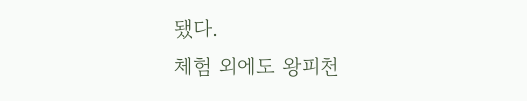됐다.
체험 외에도 왕피천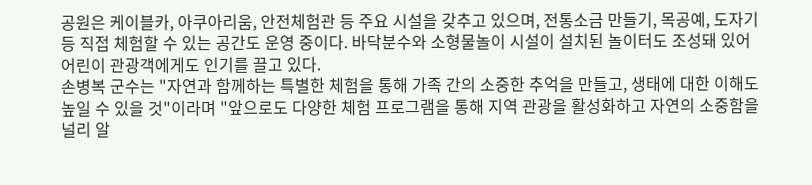공원은 케이블카, 아쿠아리움, 안전체험관 등 주요 시설을 갖추고 있으며, 전통소금 만들기, 목공예, 도자기 등 직접 체험할 수 있는 공간도 운영 중이다. 바닥분수와 소형물놀이 시설이 설치된 놀이터도 조성돼 있어 어린이 관광객에게도 인기를 끌고 있다.
손병복 군수는 "자연과 함께하는 특별한 체험을 통해 가족 간의 소중한 추억을 만들고, 생태에 대한 이해도 높일 수 있을 것"이라며 "앞으로도 다양한 체험 프로그램을 통해 지역 관광을 활성화하고 자연의 소중함을 널리 알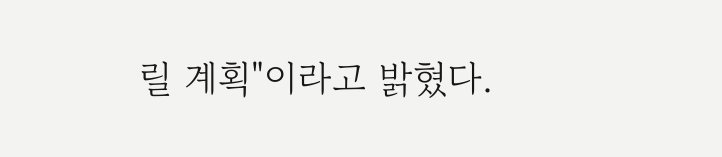릴 계획"이라고 밝혔다.